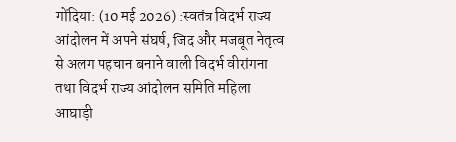गोंदिया: (10 मई 2026) :स्वतंत्र विदर्भ राज्य आंदोलन में अपने संघर्ष, जिद और मजबूत नेतृत्व से अलग पहचान बनाने वाली विदर्भ वीरांगना तथा विदर्भ राज्य आंदोलन समिति महिला आघाड़ी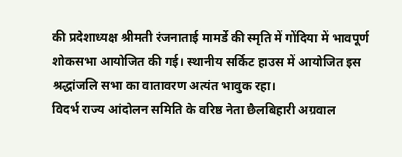की प्रदेशाध्यक्ष श्रीमती रंजनाताई मामर्डे की स्मृति में गोंदिया में भावपूर्ण शोकसभा आयोजित की गई। स्थानीय सर्किट हाउस में आयोजित इस श्रद्धांजलि सभा का वातावरण अत्यंत भावुक रहा।
विदर्भ राज्य आंदोलन समिति के वरिष्ठ नेता छैलबिहारी अग्रवाल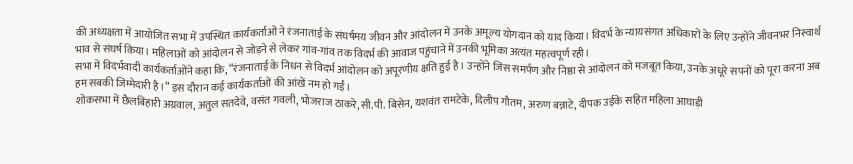की अध्यक्षता में आयोजित सभा में उपस्थित कार्यकर्ताओं ने रंजनाताई के संघर्षमय जीवन और आंदोलन में उनके अमूल्य योगदान को याद किया। विदर्भ के न्यायसंगत अधिकारों के लिए उन्होंने जीवनभर निस्वार्थ भाव से संघर्ष किया। महिलाओं को आंदोलन से जोड़ने से लेकर गांव-गांव तक विदर्भ की आवाज पहुंचाने में उनकी भूमिका अत्यंत महत्वपूर्ण रही।
सभा में विदर्भवादी कार्यकर्ताओंने कहा कि, “रंजनाताई के निधन से विदर्भ आंदोलन को अपूरणीय क्षति हुई है। उन्होंने जिस समर्पण और निष्ठा से आंदोलन को मजबूत किया, उनके अधूरे सपनों को पूरा करना अब हम सबकी जिम्मेदारी है।” इस दौरान कई कार्यकर्ताओं की आंखें नम हो गईं।
शोकसभा में छैलबिहारी अग्रवाल, अतुल सतदेवे, वसंत गवली, भोजराज ठाकरे, सी.पी. बिसेन, यशवंत रामटेके, दिलीप गौतम, अरुण बन्नाटे, दीपक उईके सहित महिला आघाड़ी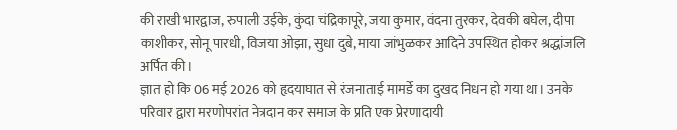की राखी भारद्वाज, रुपाली उईके, कुंदा चंद्रिकापूरे, जया कुमार, वंदना तुरकर, देवकी बघेल, दीपा काशीकर, सोनू पारधी, विजया ओझा, सुधा दुबे, माया जांभुळकर आदिने उपस्थित होकर श्रद्धांजलि अर्पित की।
ज्ञात हो कि 06 मई 2026 को हृदयाघात से रंजनाताई मामर्डे का दुखद निधन हो गया था। उनके परिवार द्वारा मरणोपरांत नेत्रदान कर समाज के प्रति एक प्रेरणादायी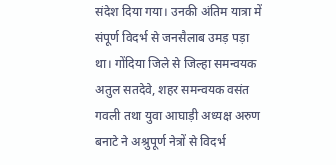संदेश दिया गया। उनकी अंतिम यात्रा में संपूर्ण विदर्भ से जनसैलाब उमड़ पड़ा था। गोंदिया जिले से जिल्हा समन्वयक अतुल सतदेवे, शहर समन्वयक वसंत गवली तथा युवा आघाड़ी अध्यक्ष अरुण बनाटे ने अश्रुपूर्ण नेत्रों से विदर्भ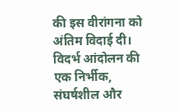की इस वीरांगना को अंतिम विदाई दी।
विदर्भ आंदोलन की एक निर्भीक, संघर्षशील और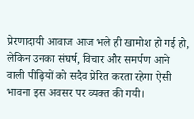प्रेरणादायी आवाज आज भले ही खामोश हो गई हो, लेकिन उनका संघर्ष, विचार और समर्पण आने वाली पीढ़ियों को सदैव प्रेरित करता रहेगा ऐसी भावना इस अवसर पर व्यक्त की गयी।